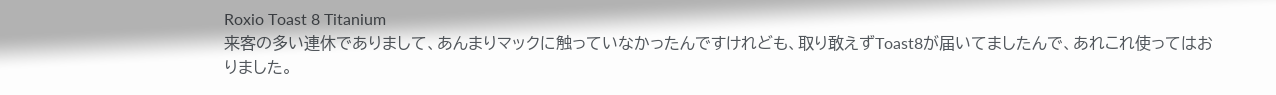Roxio Toast 8 Titanium
来客の多い連休でありまして、あんまりマックに触っていなかったんですけれども、取り敢えずToast8が届いてましたんで、あれこれ使ってはおりました。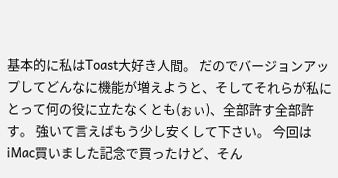基本的に私はToast大好き人間。 だのでバージョンアップしてどんなに機能が増えようと、そしてそれらが私にとって何の役に立たなくとも(ぉぃ)、全部許す全部許す。 強いて言えばもう少し安くして下さい。 今回はiMac買いました記念で買ったけど、そん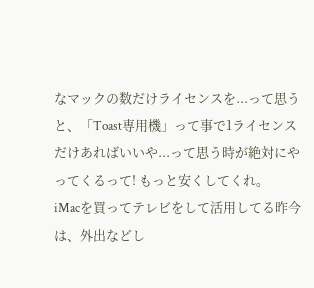なマックの数だけライセンスを...って思うと、「Toast専用機」って事で1ライセンスだけあればいいや...って思う時が絶対にやってくるって! もっと安くしてくれ。
iMacを買ってテレビをして活用してる昨今は、外出などし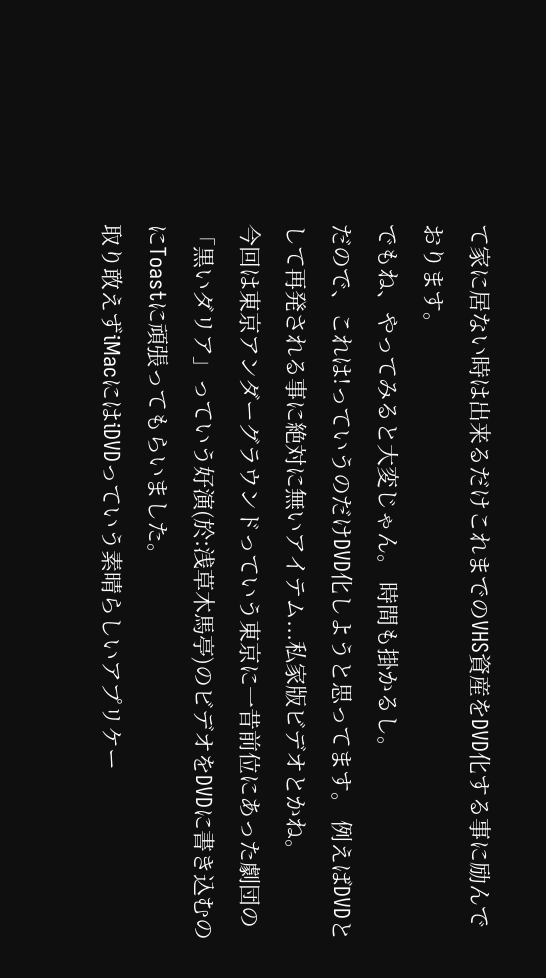て家に居ない時は出来るだけこれまでのVHS資産をDVD化する事に励んでおります。
でもね、やってみると大変じゃん。 時間も掛かるし。
だので、これは!っていうのだけDVD化しようと思ってます。 例えばDVDとして再発される事に絶対に無いアイテム...私家版ビデオとかね。
今回は東京アンダーグラウンドっていう東京に一昔前位にあった劇団の「黒いダリア」っていう好演(於:浅草木馬亭)のビデオをDVDに書き込むのにToastに頑張ってもらいました。
取り敢えずiMacにはiDVDっていう素晴らしいアプリケー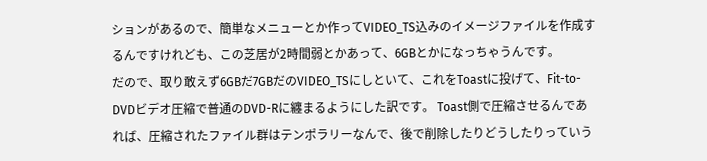ションがあるので、簡単なメニューとか作ってVIDEO_TS込みのイメージファイルを作成するんですけれども、この芝居が2時間弱とかあって、6GBとかになっちゃうんです。
だので、取り敢えず6GBだ7GBだのVIDEO_TSにしといて、これをToastに投げて、Fit-to-DVDビデオ圧縮で普通のDVD-Rに纏まるようにした訳です。 Toast側で圧縮させるんであれば、圧縮されたファイル群はテンポラリーなんで、後で削除したりどうしたりっていう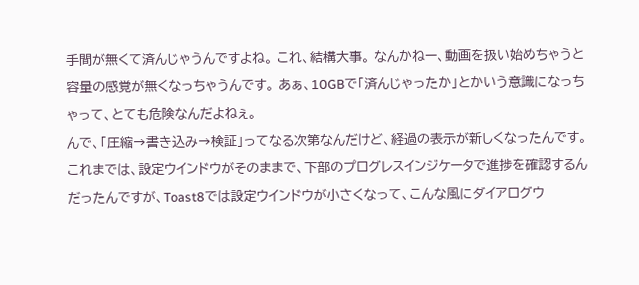手間が無くて済んじゃうんですよね。 これ、結構大事。 なんかねー、動画を扱い始めちゃうと容量の感覚が無くなっちゃうんです。 あぁ、10GBで「済んじゃったか」とかいう意識になっちゃって、とても危険なんだよねぇ。
んで、「圧縮→書き込み→検証」ってなる次第なんだけど、経過の表示が新しくなったんです。
これまでは、設定ウインドウがそのままで、下部のプログレスインジケータで進捗を確認するんだったんですが、Toast8では設定ウインドウが小さくなって、こんな風にダイアログウ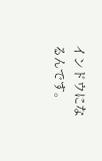インドウになるんです。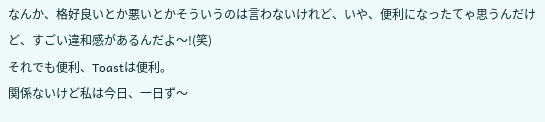なんか、格好良いとか悪いとかそういうのは言わないけれど、いや、便利になったてゃ思うんだけど、すごい違和感があるんだよ〜!(笑)
それでも便利、Toastは便利。
関係ないけど私は今日、一日ず〜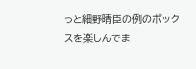っと細野晴臣の例のボックスを楽しんでま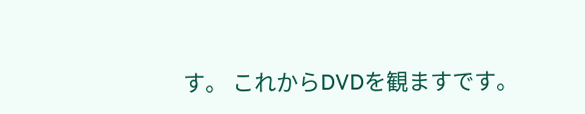す。 これからDVDを観ますです。